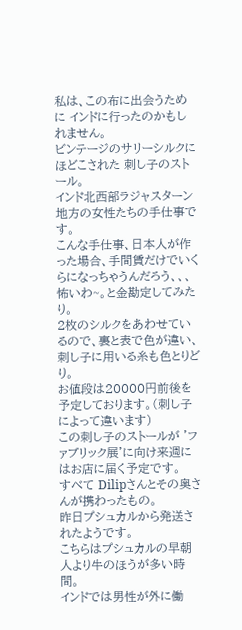私は、この布に出会うために インドに行ったのかもしれません。
ビンテージのサリーシルクにほどこされた 刺し子のストール。
インド北西部ラジャスターン地方の女性たちの手仕事です。
こんな手仕事、日本人が作った場合、手間賃だけでいくらになっちゃうんだろう、、、
怖いわ~。と金勘定してみたり。
2枚のシルクをあわせているので、裏と表で色が違い、
刺し子に用いる糸も色とりどり。
お値段は20000円前後を予定しております。(刺し子によって違います)
この刺し子のストールが 'ファブリック展'に向け来週にはお店に届く予定です。
すべて Dilipさんとその奥さんが携わったもの。
昨日プシュカルから発送されたようです。
こちらはプシュカルの早朝 人より牛のほうが多い時間。
インドでは男性が外に働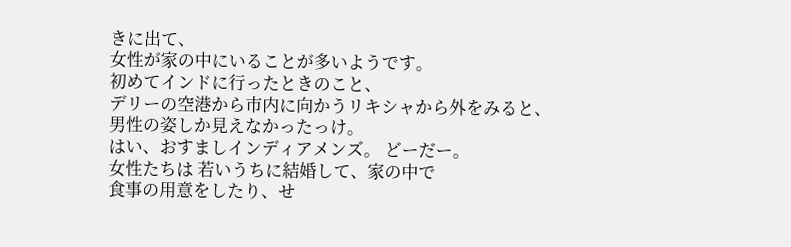きに出て、
女性が家の中にいることが多いようです。
初めてインドに行ったときのこと、
デリーの空港から市内に向かうリキシャから外をみると、
男性の姿しか見えなかったっけ。
はい、おすましインディアメンズ。 どーだー。
女性たちは 若いうちに結婚して、家の中で
食事の用意をしたり、せ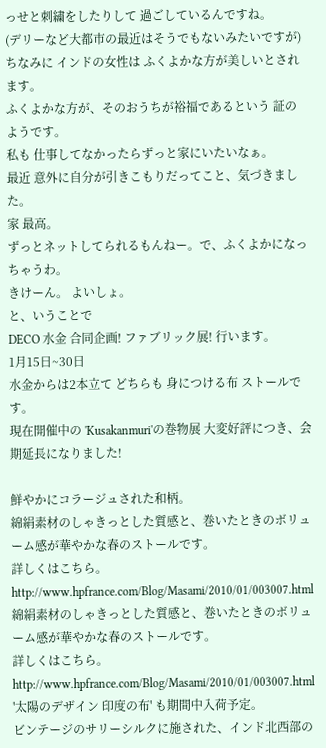っせと刺繍をしたりして 過ごしているんですね。
(デリーなど大都市の最近はそうでもないみたいですが)
ちなみに インドの女性は ふくよかな方が美しいとされます。
ふくよかな方が、そのおうちが裕福であるという 証のようです。
私も 仕事してなかったらずっと家にいたいなぁ。
最近 意外に自分が引きこもりだってこと、気づきました。
家 最高。
ずっとネットしてられるもんねー。で、ふくよかになっちゃうわ。
きけーん。 よいしょ。
と、いうことで
DECO 水金 合同企画! ファブリック展! 行います。
1月15日~30日
水金からは2本立て どちらも 身につける布 ストールです。
現在開催中の 'Kusakanmuri'の巻物展 大変好評につき、会期延長になりました!

鮮やかにコラージュされた和柄。
綿絹素材のしゃきっとした質感と、巻いたときのボリューム感が華やかな春のストールです。
詳しくはこちら。
http://www.hpfrance.com/Blog/Masami/2010/01/003007.html
綿絹素材のしゃきっとした質感と、巻いたときのボリューム感が華やかな春のストールです。
詳しくはこちら。
http://www.hpfrance.com/Blog/Masami/2010/01/003007.html
'太陽のデザイン 印度の布' も期間中入荷予定。
ビンテージのサリーシルクに施された、インド北西部の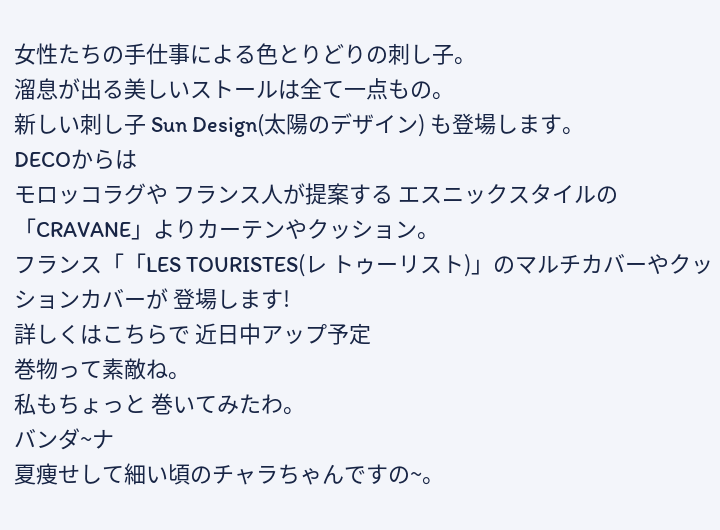女性たちの手仕事による色とりどりの刺し子。
溜息が出る美しいストールは全て一点もの。
新しい刺し子 Sun Design(太陽のデザイン) も登場します。
DECOからは
モロッコラグや フランス人が提案する エスニックスタイルの「CRAVANE」よりカーテンやクッション。
フランス「「LES TOURISTES(レ トゥーリスト)」のマルチカバーやクッションカバーが 登場します!
詳しくはこちらで 近日中アップ予定
巻物って素敵ね。
私もちょっと 巻いてみたわ。
バンダ~ナ
夏痩せして細い頃のチャラちゃんですの~。